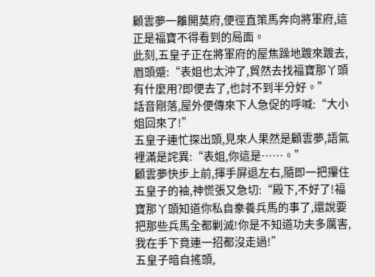顧雲夢一離開莫府,便徑直策馬奔向將軍府,這正是福寶不得看到的局面。
此刻,五皇子正在將軍府的屋焦躁地踱來踱去,眉頭蹙:“表姐也太沖了,貿然去找福寶那丫頭有什麼用?即便去了,也討不到半分好。”
話音剛落,屋外便傳來下人急促的呼喊:“大小姐回來了!”
五皇子連忙探出頭,見來人果然是顧雲夢,語氣裡滿是詫異:“表姐,你這是……。”
顧雲夢快步上前,揮手屏退左右,隨即一把攥住五皇子的袖,神慌張又急切:“殿下,不好了!福寶那丫頭知道你私自豢養兵馬的事了,還說要把那些兵馬全都剿滅!你是不知道功夫多厲害,我在手下竟連一招都沒走過!”
五皇子暗自搖頭,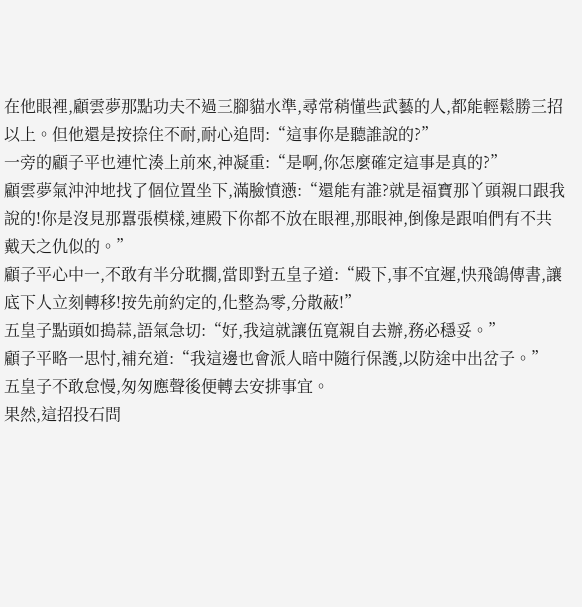在他眼裡,顧雲夢那點功夫不過三腳貓水準,尋常稍懂些武藝的人,都能輕鬆勝三招以上。但他還是按捺住不耐,耐心追問:“這事你是聽誰說的?”
一旁的顧子平也連忙湊上前來,神凝重:“是啊,你怎麼確定這事是真的?”
顧雲夢氣沖沖地找了個位置坐下,滿臉憤懣:“還能有誰?就是福寶那丫頭親口跟我說的!你是沒見那囂張模樣,連殿下你都不放在眼裡,那眼神,倒像是跟咱們有不共戴天之仇似的。”
顧子平心中一,不敢有半分耽擱,當即對五皇子道:“殿下,事不宜遲,快飛鴿傳書,讓底下人立刻轉移!按先前約定的,化整為零,分散蔽!”
五皇子點頭如搗蒜,語氣急切:“好,我這就讓伍寬親自去辦,務必穩妥。”
顧子平略一思忖,補充道:“我這邊也會派人暗中隨行保護,以防途中出岔子。”
五皇子不敢怠慢,匆匆應聲後便轉去安排事宜。
果然,這招投石問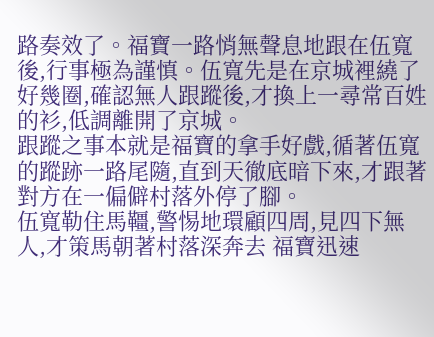路奏效了。福寶一路悄無聲息地跟在伍寬後,行事極為謹慎。伍寬先是在京城裡繞了好幾圈,確認無人跟蹤後,才換上一尋常百姓的衫,低調離開了京城。
跟蹤之事本就是福寶的拿手好戲,循著伍寬的蹤跡一路尾隨,直到天徹底暗下來,才跟著對方在一偏僻村落外停了腳。
伍寬勒住馬韁,警惕地環顧四周,見四下無人,才策馬朝著村落深奔去 福寶迅速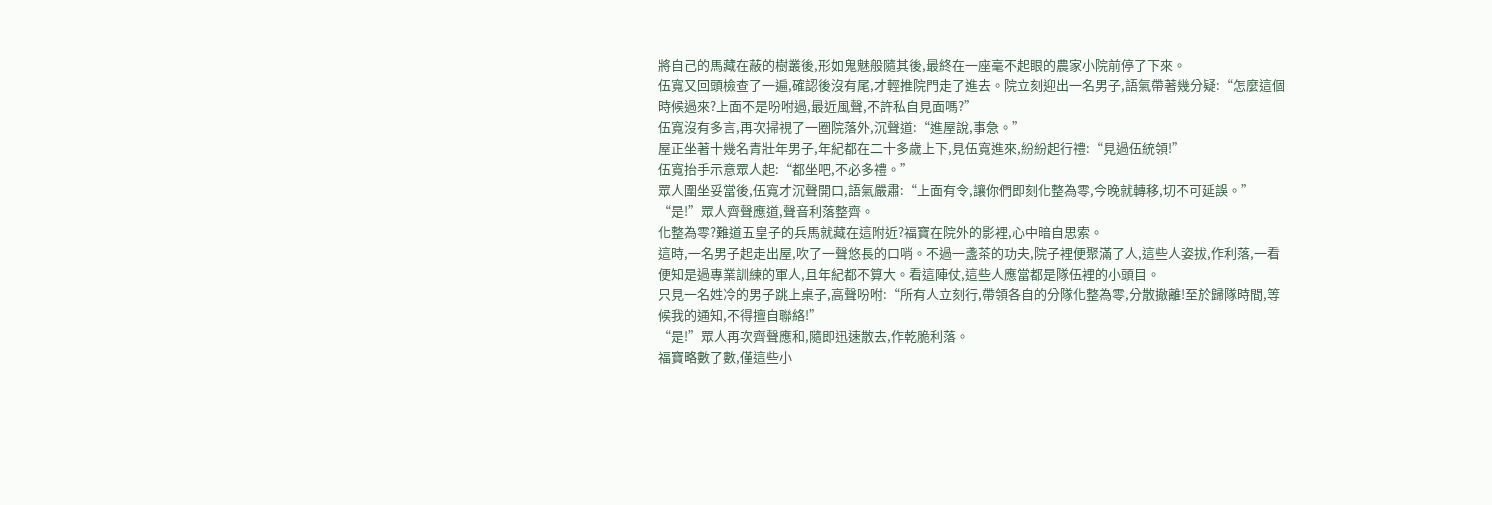將自己的馬藏在蔽的樹叢後,形如鬼魅般隨其後,最終在一座毫不起眼的農家小院前停了下來。
伍寬又回頭檢查了一遍,確認後沒有尾,才輕推院門走了進去。院立刻迎出一名男子,語氣帶著幾分疑:“怎麼這個時候過來?上面不是吩咐過,最近風聲,不許私自見面嗎?”
伍寬沒有多言,再次掃視了一圈院落外,沉聲道:“進屋說,事急。”
屋正坐著十幾名青壯年男子,年紀都在二十多歲上下,見伍寬進來,紛紛起行禮:“見過伍統領!”
伍寬抬手示意眾人起:“都坐吧,不必多禮。”
眾人圍坐妥當後,伍寬才沉聲開口,語氣嚴肅:“上面有令,讓你們即刻化整為零,今晚就轉移,切不可延誤。”
“是!”眾人齊聲應道,聲音利落整齊。
化整為零?難道五皇子的兵馬就藏在這附近?福寶在院外的影裡,心中暗自思索。
這時,一名男子起走出屋,吹了一聲悠長的口哨。不過一盞茶的功夫,院子裡便聚滿了人,這些人姿拔,作利落,一看便知是過專業訓練的軍人,且年紀都不算大。看這陣仗,這些人應當都是隊伍裡的小頭目。
只見一名姓冷的男子跳上桌子,高聲吩咐:“所有人立刻行,帶領各自的分隊化整為零,分散撤離!至於歸隊時間,等候我的通知,不得擅自聯絡!”
“是!”眾人再次齊聲應和,隨即迅速散去,作乾脆利落。
福寶略數了數,僅這些小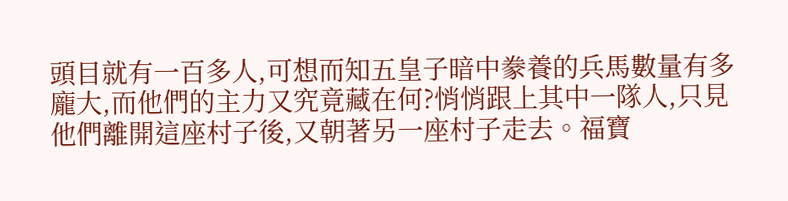頭目就有一百多人,可想而知五皇子暗中豢養的兵馬數量有多龐大,而他們的主力又究竟藏在何?悄悄跟上其中一隊人,只見他們離開這座村子後,又朝著另一座村子走去。福寶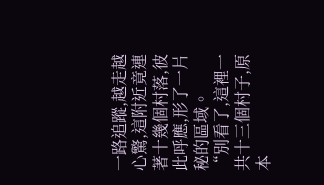一路追蹤,越走越心驚,這附近竟連著十幾個村落,彼此呼應,形了一片秘的區域。
“別看了,這裡一共十三個村子,原本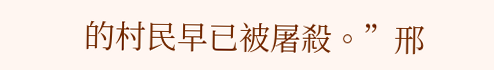的村民早已被屠殺。”邢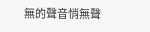無的聲音悄無聲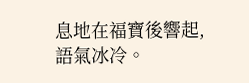息地在福寶後響起,語氣冰冷。